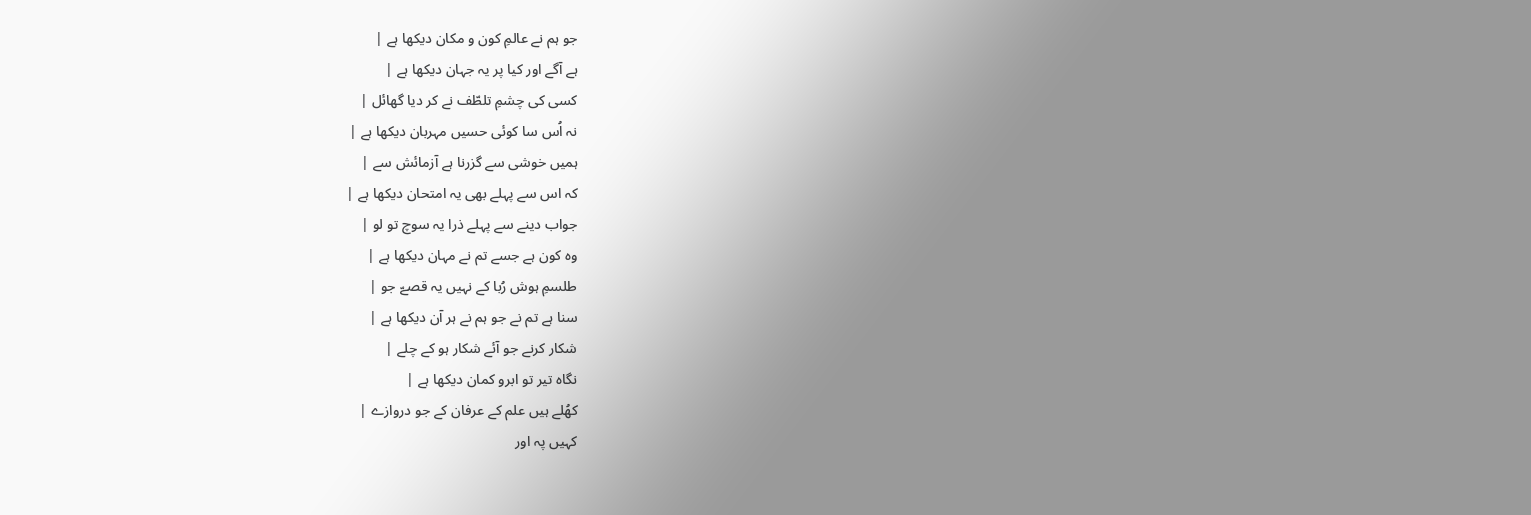جو ہم نے عالمِ کون و مکان دیکھا ہے |
ہے آگے اور کیا پر یہ جہان دیکھا ہے |
کسی کی چشمِ تلطّف نے کر دیا گھائل |
نہ اُس سا کوئی حسیں مہربان دیکھا ہے |
ہمیں خوشی سے گزرنا ہے آزمائش سے |
کہ اس سے پہلے بھی یہ امتحان دیکھا ہے |
جواب دینے سے پہلے ذرا یہ سوچ تو لو |
وہ کون ہے جسے تم نے مہان دیکھا ہے |
طلسمِ ہوش رُبا کے نہیں یہ قصےّ جو |
سنا ہے تم نے جو ہم نے ہر آن دیکھا ہے |
شکار کرنے جو آئے شکار ہو کے چلے |
نگاہ تیر تو ابرو کمان دیکھا ہے |
کھُلے ہیں علم کے عرفان کے جو دروازے |
کہیں پہ اور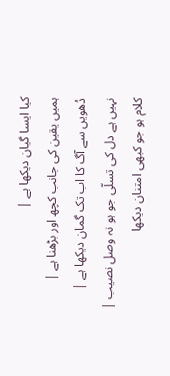کیا ایسا گیان دیکھا ہے |
ہمیں یقین کی جانب کچھ اور بڑھنا ہے |
دُھویں سے آگ کا اب تک گمان دیکھا ہے |
نہیں ہے دل کی تسلّی جو ہو نہ وصل نصیب |
کلام ہو جو کبھی امتنان دیکھا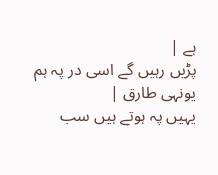ہے |
پڑیں رہیں گے اسی در پہ ہم یونہی طارق |
یہیں پہ ہوتے ہیں سب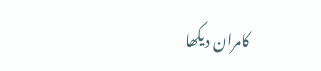کامران دیکھا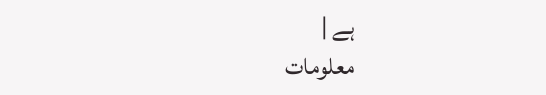ہے |
معلومات